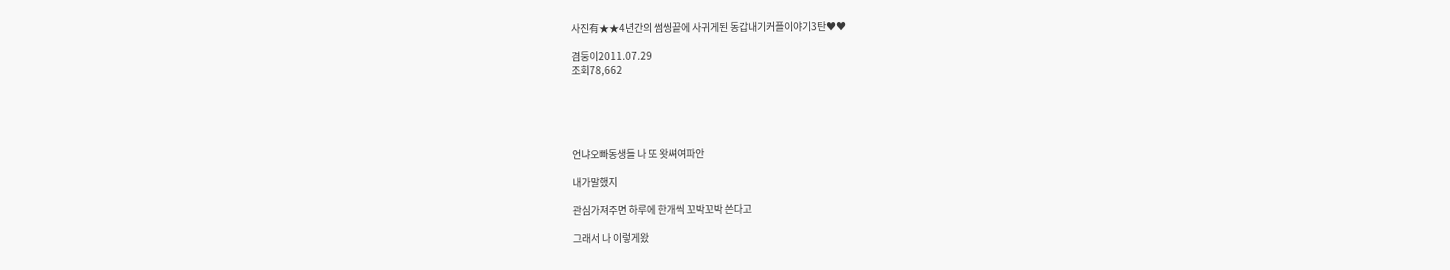사진有★★4년간의 썸씽끝에 사귀게된 동갑내기커플이야기3탄♥♥

겸둥이2011.07.29
조회78,662





언냐오빠동생들 나 또 왓쎠여파안

내가말했지

관심가져주면 하루에 한개씩 꼬박꼬박 쓴다고

그래서 나 이렇게왔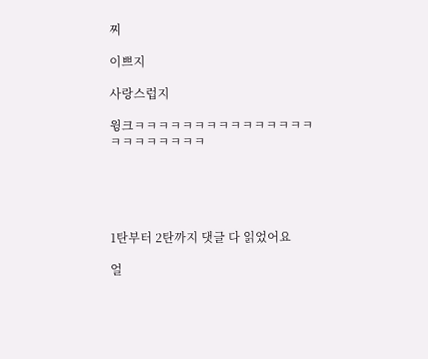찌

이쁘지

사랑스럽지

윙크ㅋㅋㅋㅋㅋㅋㅋㅋㅋㅋㅋㅋㅋㅋㅋㅋㅋㅋㅋㅋㅋㅋㅋ





1탄부터 2탄까지 댓글 다 읽었어요

얼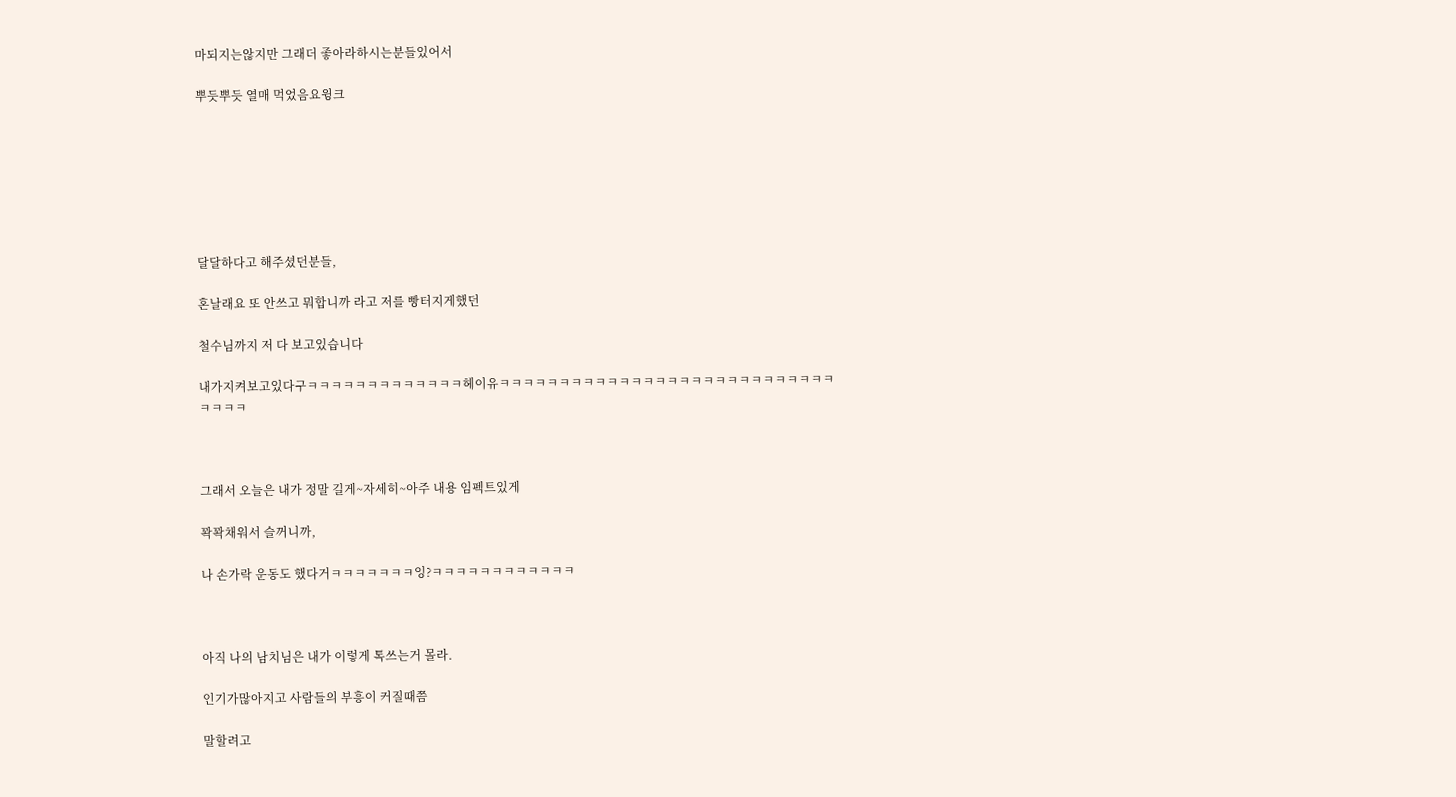마되지는않지만 그래더 좋아라하시는분들있어서

뿌듯뿌듯 열매 먹었음요윙크







달달하다고 해주셨던분들,

혼날래요 또 안쓰고 뭐합니까 라고 저를 빵터지게했던

철수님까지 저 다 보고있습니다

내가지켜보고있다구ㅋㅋㅋㅋㅋㅋㅋㅋㅋㅋㅋㅋㅋ헤이유ㅋㅋㅋㅋㅋㅋㅋㅋㅋㅋㅋㅋㅋㅋㅋㅋㅋㅋㅋㅋㅋㅋㅋㅋㅋㅋㅋㅋㅋㅋㅋㅋ



그래서 오늘은 내가 정말 길게~자세히~아주 내용 임펙트있게

꽉꽉채워서 슬꺼니까,

나 손가락 운동도 했다거ㅋㅋㅋㅋㅋㅋㅋ잉?ㅋㅋㅋㅋㅋㅋㅋㅋㅋㅋㅋㅋ



아직 나의 남치님은 내가 이렇게 톡쓰는거 몰라.

인기가많아지고 사람들의 부흥이 커질때쯤

말할려고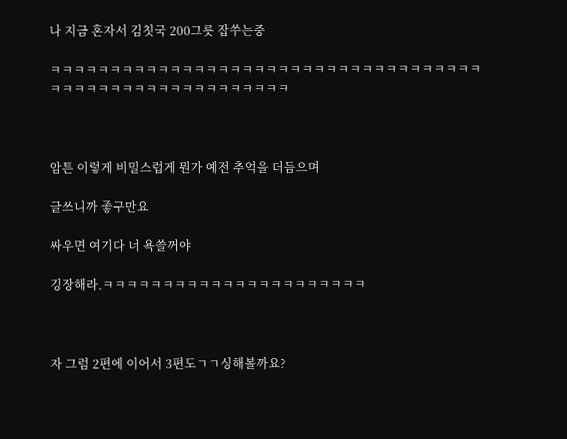나 지금 혼자서 김칫국 200그릇 잡쑤는중

ㅋㅋㅋㅋㅋㅋㅋㅋㅋㅋㅋㅋㅋㅋㅋㅋㅋㅋㅋㅋㅋㅋㅋㅋㅋㅋㅋㅋㅋㅋㅋㅋㅋㅋㅋㅋㅋㅋㅋㅋㅋㅋㅋㅋㅋㅋㅋㅋㅋㅋㅋㅋㅋㅋㅋㅋ



암튼 이렇게 비밀스럽게 뭔가 예전 추억을 더듬으며

글쓰니까 좋구만요

싸우면 여기다 너 욕쓸꺼야

깅장해라.ㅋㅋㅋㅋㅋㅋㅋㅋㅋㅋㅋㅋㅋㅋㅋㅋㅋㅋㅋㅋㅋㅋ



자 그럼 2편에 이어서 3편도ㄱㄱ싱해볼까요?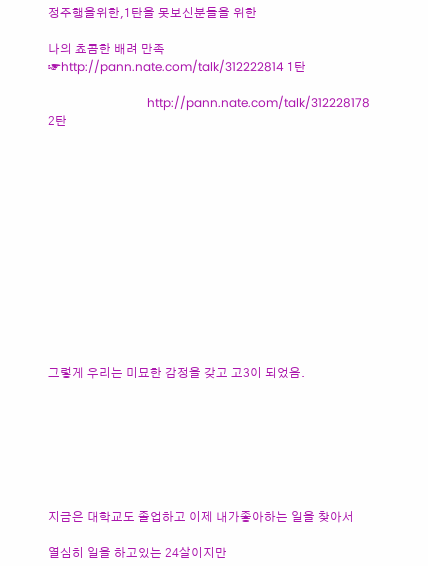정주행을위한,1탄을 못보신분들을 위한

나의 쵸콤한 배려 만족  ☞http://pann.nate.com/talk/312222814 1탄

                                 http://pann.nate.com/talk/312228178  2탄













그렇게 우리는 미묘한 감정을 갖고 고3이 되었음.







지금은 대학교도 졸업하고 이제 내가좋아하는 일을 찾아서

열심히 일을 하고있는 24살이지만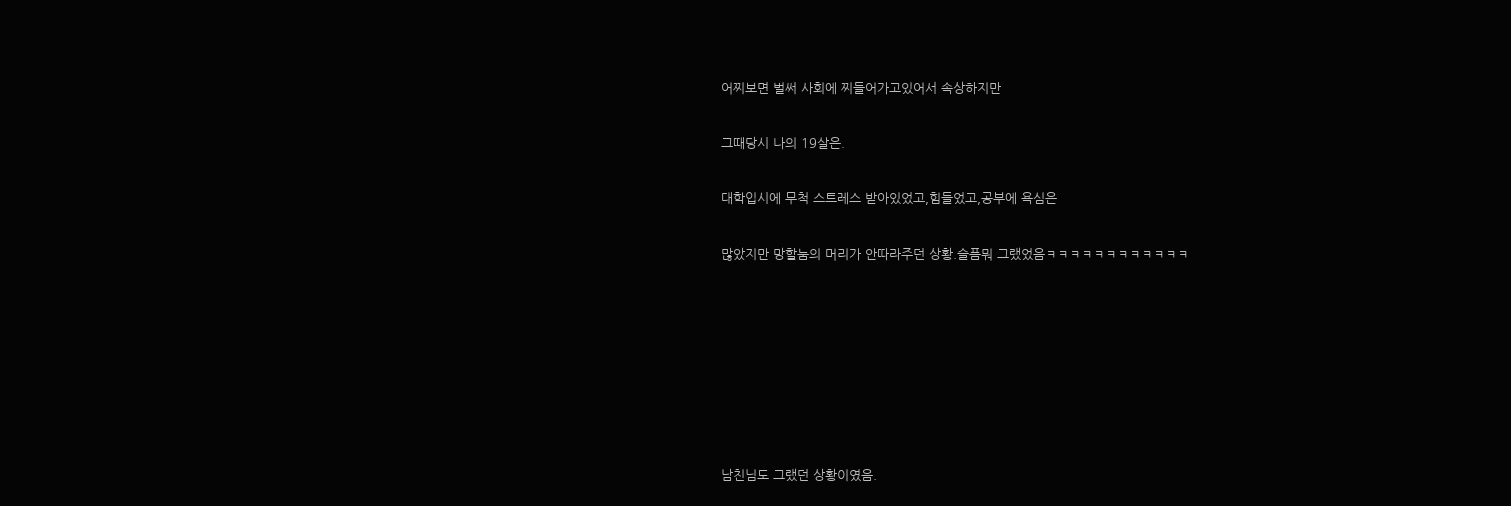어찌보면 벌써 사회에 찌들어가고있어서 속상하지만

그때당시 나의 19살은.

대학입시에 무척 스트레스 받아있었고,힘들었고,공부에 욕심은

많았지만 망할눔의 머리가 안따라주던 상황.슬픔뭐 그랬었음ㅋㅋㅋㅋㅋㅋㅋㅋㅋㅋㅋㅋ







남친님도 그랬던 상황이였음.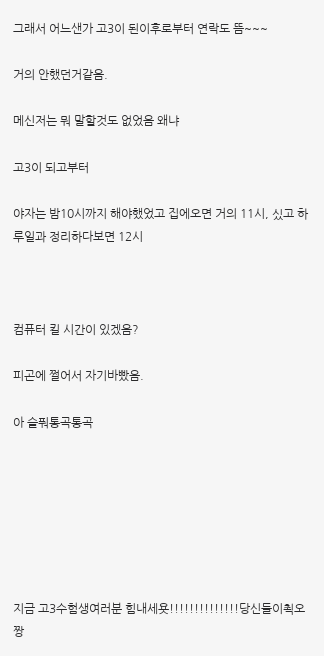그래서 어느샌가 고3이 된이후로부터 연락도 뜸~~~

거의 안했던거같음.

메신저는 뭐 말할것도 없었음 왜냐

고3이 되고부터

야자는 밤10시까지 해야했었고 집에오면 거의 11시, 싰고 하루일과 정리하다보면 12시



컴퓨터 킬 시간이 있겠음?

피곤에 쩔어서 자기바빴음.

아 슬풔통곡통곡







지금 고3수험생여러분 힘내세욧!!!!!!!!!!!!!!당신들이쵝오짱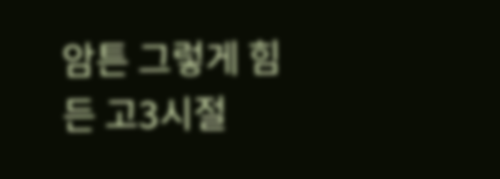암튼 그렇게 힘든 고3시절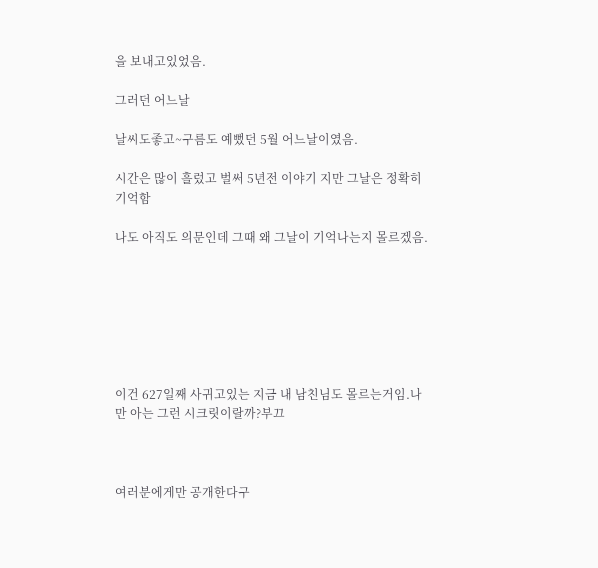을 보내고있었음.

그러던 어느날

날씨도좋고~구름도 예뻤던 5월 어느날이였음.

시간은 많이 흘렀고 벌써 5년전 이야기 지만 그날은 정확히 기억함

나도 아직도 의문인데 그때 왜 그날이 기억나는지 몰르겠음.







이건 627일째 사귀고있는 지금 내 남친님도 몰르는거임.나만 아는 그런 시크릿이랄까?부끄



여러분에게만 공개한다구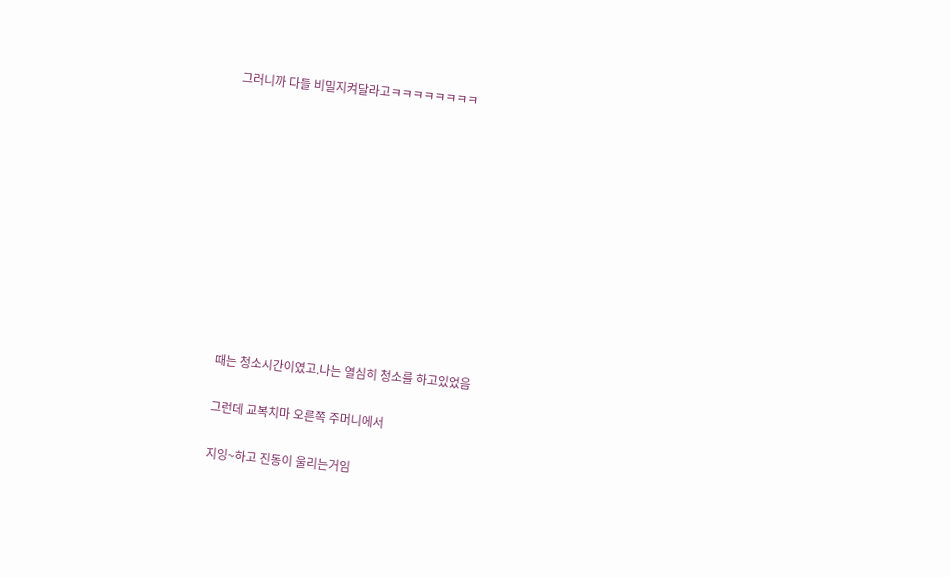그러니까 다들 비밀지켜달라고ㅋㅋㅋㅋㅋㅋㅋㅋ











때는 청소시간이였고.나는 열심히 청소를 하고있었음

그런데 교복치마 오른쪽 주머니에서

지잉~하고 진동이 울리는거임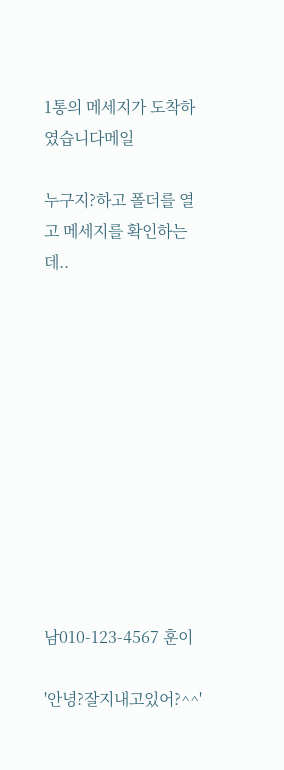1통의 메세지가 도착하였습니다메일

누구지?하고 폴더를 열고 메세지를 확인하는데..











남010-123-4567 훈이

'안녕?잘지내고있어?^^'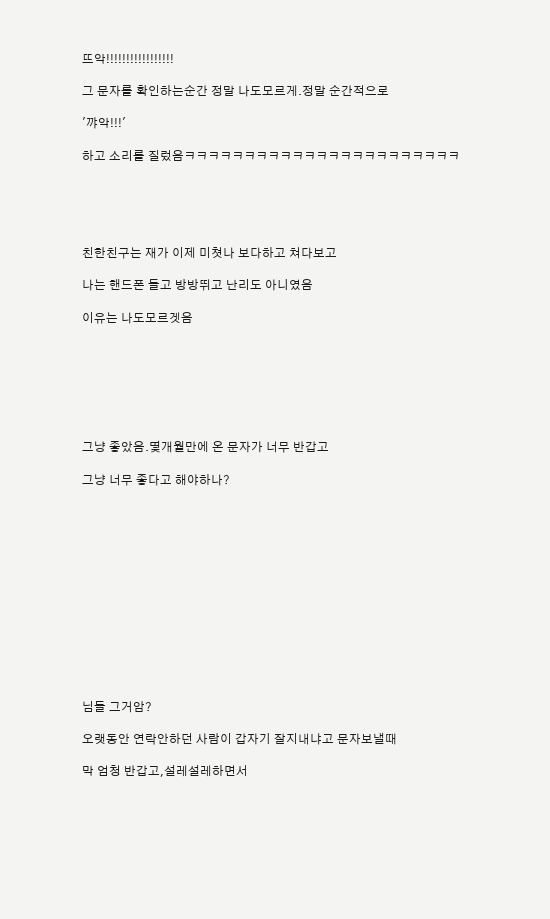뜨악!!!!!!!!!!!!!!!!!

그 문자를 확인하는순간 정말 나도모르게.정말 순간적으로

'꺄악!!!'

하고 소리를 질렀음ㅋㅋㅋㅋㅋㅋㅋㅋㅋㅋㅋㅋㅋㅋㅋㅋㅋㅋㅋㅋㅋㅋㅋ





친한친구는 재가 이제 미쳣나 보다하고 쳐다보고

나는 핸드폰 들고 방방뛰고 난리도 아니였음

이유는 나도모르겟음







그냥 좋았음.몇개월만에 온 문자가 너무 반갑고

그냥 너무 좋다고 해야하나?













님들 그거암?

오랫동안 연락안하던 사람이 갑자기 잘지내냐고 문자보낼때

막 엄청 반갑고,설레설레하면서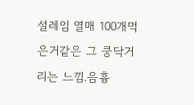설레임 열매 100개먹은거같은 그 쿵닥거리는 느낌.음흉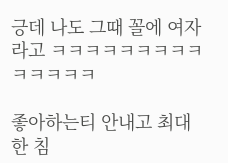긍데 나도 그때 꼴에 여자라고 ㅋㅋㅋㅋㅋㅋㅋㅋㅋㅋㅋㅋㅋㅋ

좋아하는티 안내고 최대한 침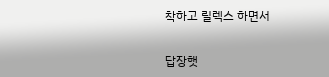착하고 릴렉스 하면서

답장햇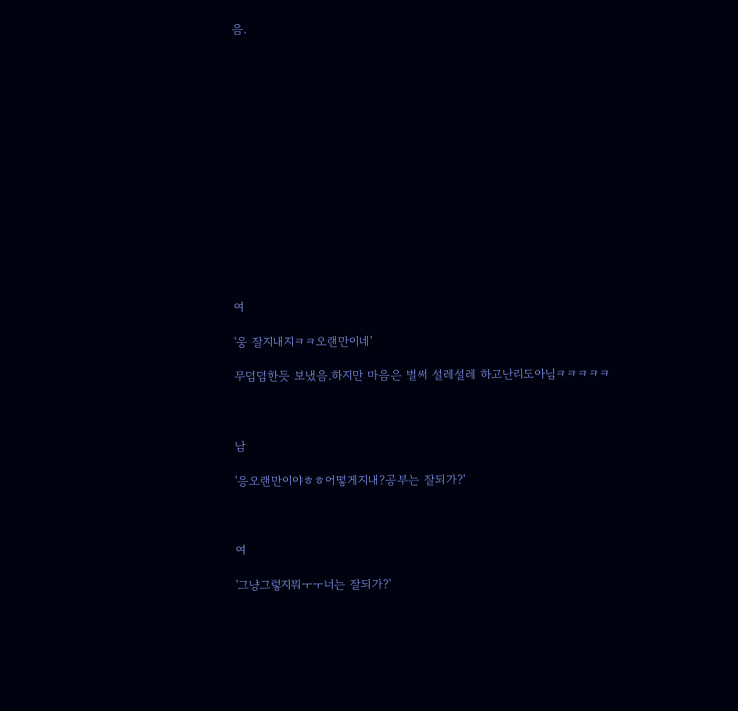음.















여

'웅 잘지내지ㅋㅋ오랜만이네'

무덤덤한듯 보냈음.하지만 마음은 벌써 설레설레 하고난리도아님ㅋㅋㅋㅋㅋ



남

'응오랜만이야ㅎㅎ어떻게지내?공부는 잘되가?'



여

'그냥그렇지뭐ㅜㅜ너는 잘되가?'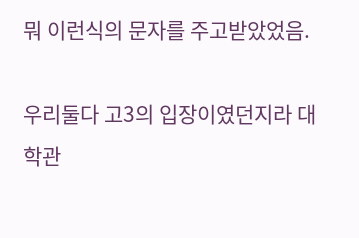뭐 이런식의 문자를 주고받았었음.

우리둘다 고3의 입장이였던지라 대학관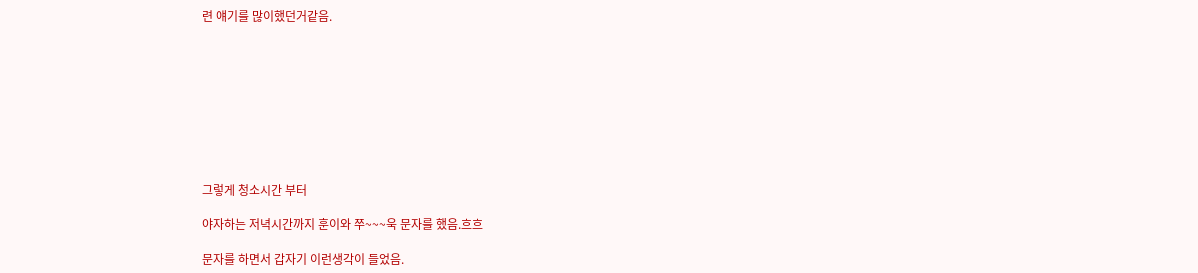련 얘기를 많이했던거같음.









그렇게 청소시간 부터

야자하는 저녁시간까지 훈이와 쭈~~~욱 문자를 했음.흐흐

문자를 하면서 갑자기 이런생각이 들었음.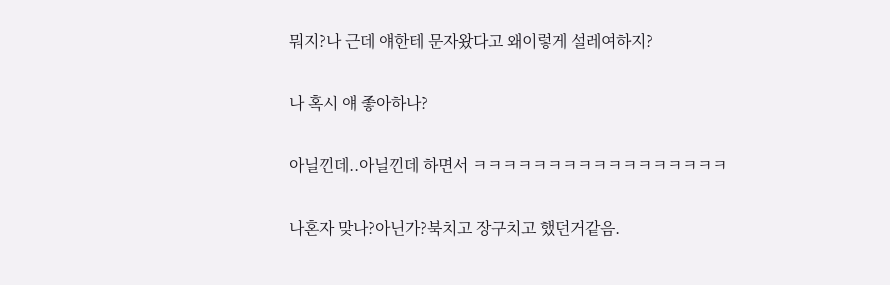뭐지?나 근데 얘한테 문자왔다고 왜이렇게 설레여하지?

나 혹시 얘 좋아하나?

아닐낀데..아닐낀데 하면서 ㅋㅋㅋㅋㅋㅋㅋㅋㅋㅋㅋㅋㅋㅋㅋㅋㅋ

나혼자 맞나?아닌가?북치고 장구치고 했던거같음.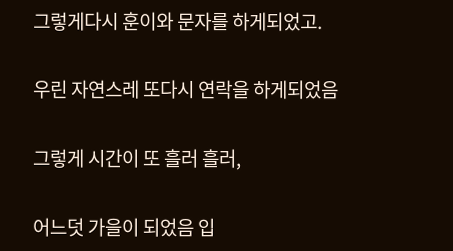그렇게다시 훈이와 문자를 하게되었고.

우린 자연스레 또다시 연락을 하게되었음

그렇게 시간이 또 흘러 흘러,

어느덧 가을이 되었음 입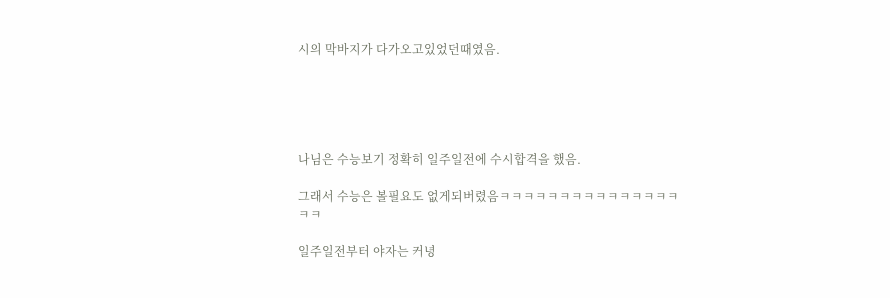시의 막바지가 다가오고있었던때였음.





나님은 수능보기 정확히 일주일전에 수시합격을 했음.

그래서 수능은 볼필요도 없게되버렸음ㅋㅋㅋㅋㅋㅋㅋㅋㅋㅋㅋㅋㅋㅋㅋㅋㅋ

일주일전부터 야자는 커녕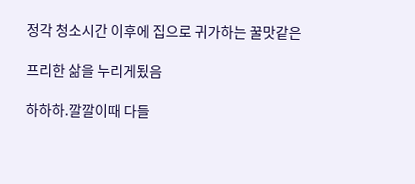정각 청소시간 이후에 집으로 귀가하는 꿀맛같은

프리한 삶을 누리게됬음

하하하.깔깔이때 다들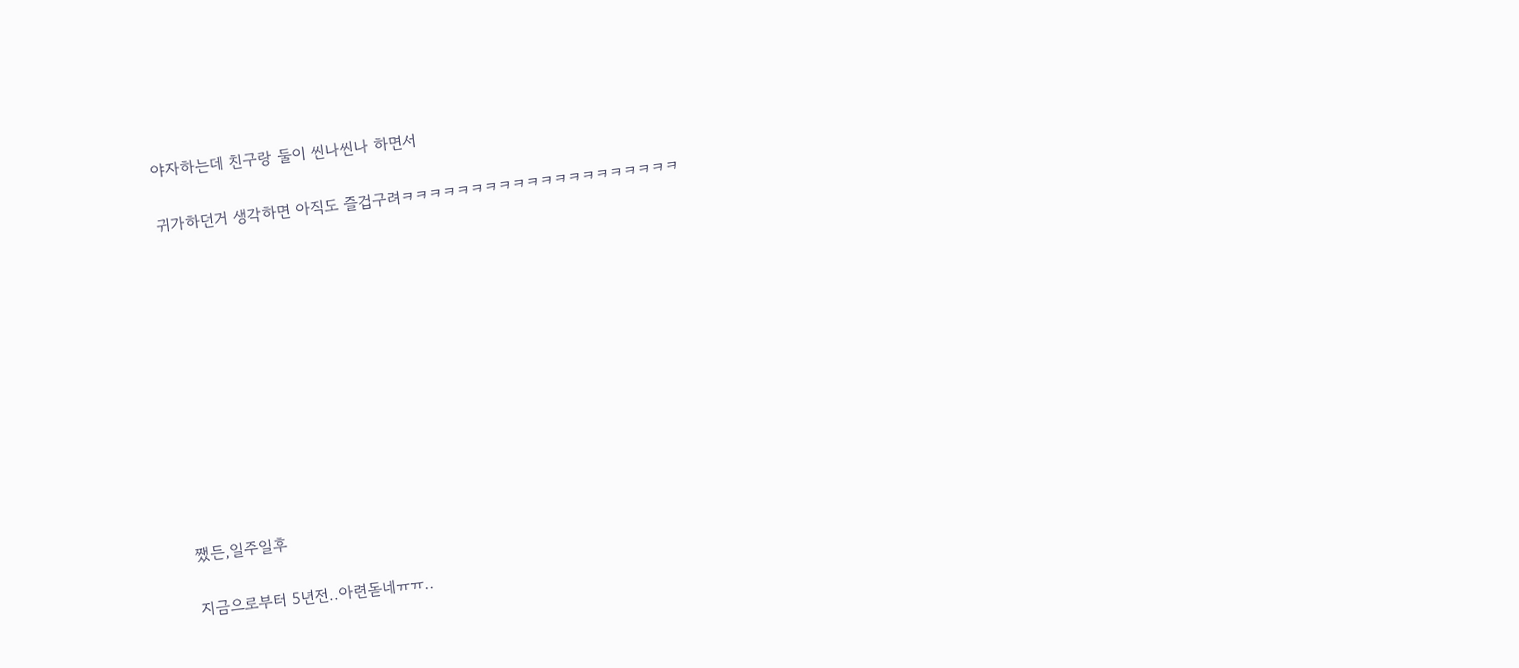야자하는데 친구랑 둘이 씬나씬나 하면서

귀가하던거 생각하면 아직도 즐겁구려ㅋㅋㅋㅋㅋㅋㅋㅋㅋㅋㅋㅋㅋㅋㅋㅋㅋㅋㅋㅋ











쨌든,일주일후

지금으로부터 5년전..아련돋네ㅠㅠ..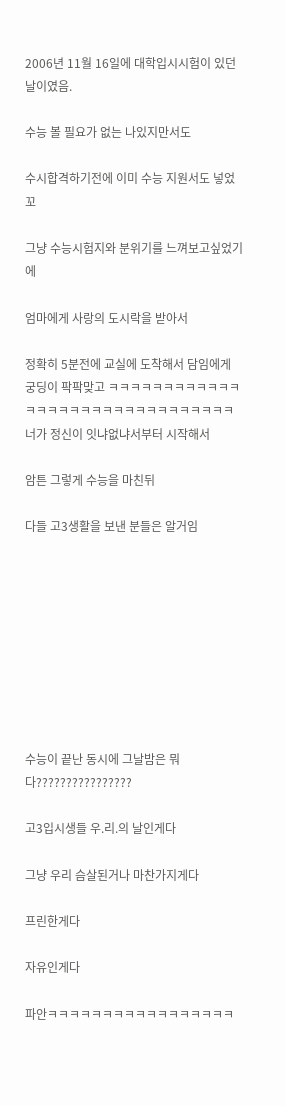2006년 11월 16일에 대학입시시험이 있던날이였음.

수능 볼 필요가 없는 나있지만서도

수시합격하기전에 이미 수능 지원서도 넣었꼬

그냥 수능시험지와 분위기를 느껴보고싶었기에

엄마에게 사랑의 도시락을 받아서

정확히 5분전에 교실에 도착해서 담임에게 궁딩이 팍팍맞고 ㅋㅋㅋㅋㅋㅋㅋㅋㅋㅋㅋㅋㅋㅋㅋㅋㅋㅋㅋㅋㅋㅋㅋㅋㅋㅋㅋㅋㅋㅋㅋ너가 정신이 잇냐없냐서부터 시작해서

암튼 그렇게 수능을 마친뒤

다들 고3생활을 보낸 분들은 알거임









수능이 끝난 동시에 그날밤은 뭐다????????????????

고3입시생들 우.리.의 날인게다

그냥 우리 슴살된거나 마찬가지게다

프린한게다

자유인게다

파안ㅋㅋㅋㅋㅋㅋㅋㅋㅋㅋㅋㅋㅋㅋㅋㅋㅋ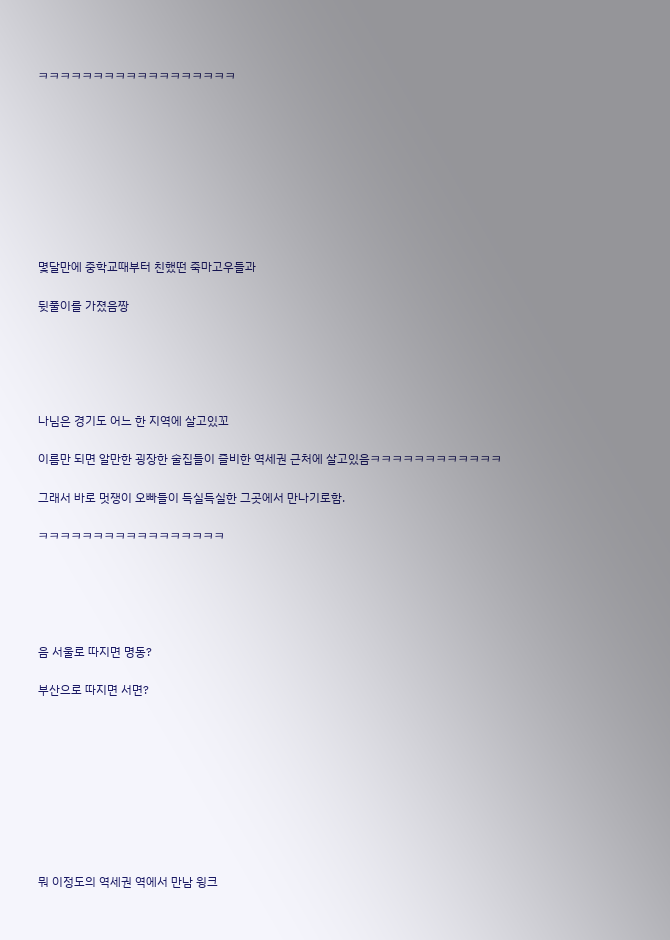ㅋㅋㅋㅋㅋㅋㅋㅋㅋㅋㅋㅋㅋㅋㅋㅋㅋㅋ









몇달만에 중학교때부터 친했떤 죽마고우들과

뒷풀이를 가졌음짱





나님은 경기도 어느 한 지역에 살고있꼬

이름만 되면 알만한 굉장한 술집들이 즐비한 역세권 근처에 살고있음ㅋㅋㅋㅋㅋㅋㅋㅋㅋㅋㅋㅋ

그래서 바로 멋쟁이 오빠들이 득실득실한 그곳에서 만나기로함.

ㅋㅋㅋㅋㅋㅋㅋㅋㅋㅋㅋㅋㅋㅋㅋㅋㅋ





음 서울로 따지면 명동?

부산으로 따지면 서면?









뭐 이정도의 역세권 역에서 만남 윙크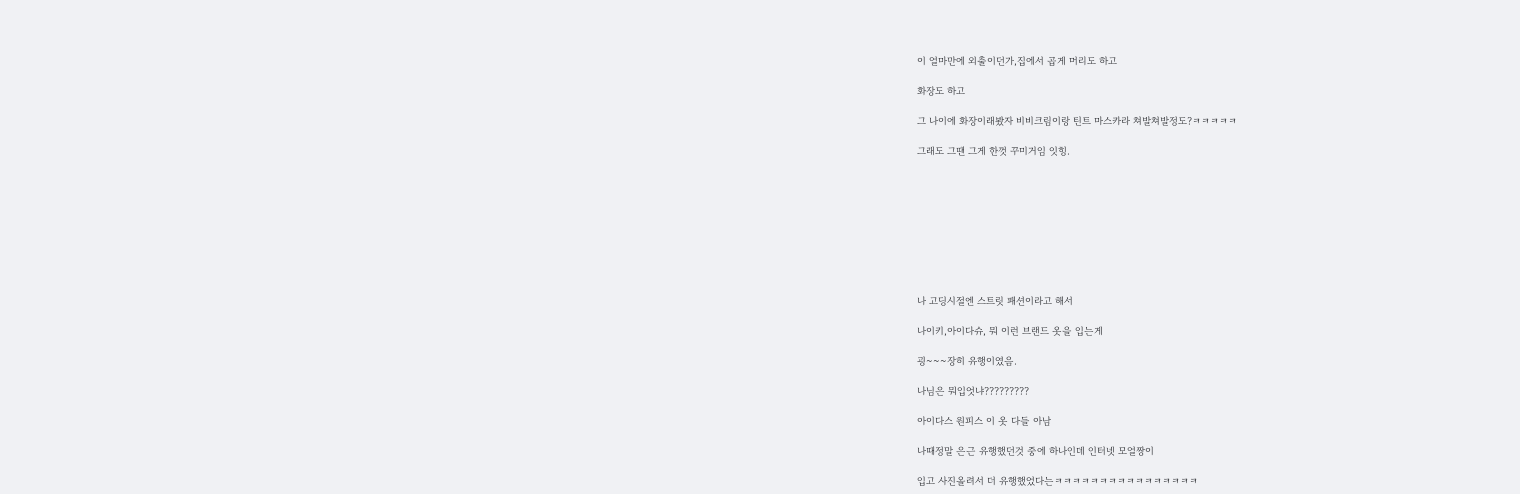이 얼마만에 외출이던가,집에서 곱게 머리도 하고

화장도 하고

그 나이에 화장이래봤자 비비크림이랑 틴트 마스카라 쳐발쳐발정도?ㅋㅋㅋㅋㅋ

그래도 그땐 그게 한껏 꾸미거임 잇힝.









나 고딩시절엔 스트릿 패션이라고 해서

나이키,아이다슈, 뭐 이런 브랜드 옷을 입는게

굉~~~장히 유행이였음.

나님은 뭐입엇냐?????????

아이다스 원피스 이 옷 다들 아남

나때정말 은근 유행했던것 중에 하나인데 인터넷 모얼짱이

입고 사진올려서 더 유행했었다는ㅋㅋㅋㅋㅋㅋㅋㅋㅋㅋㅋㅋㅋㅋㅋㅋ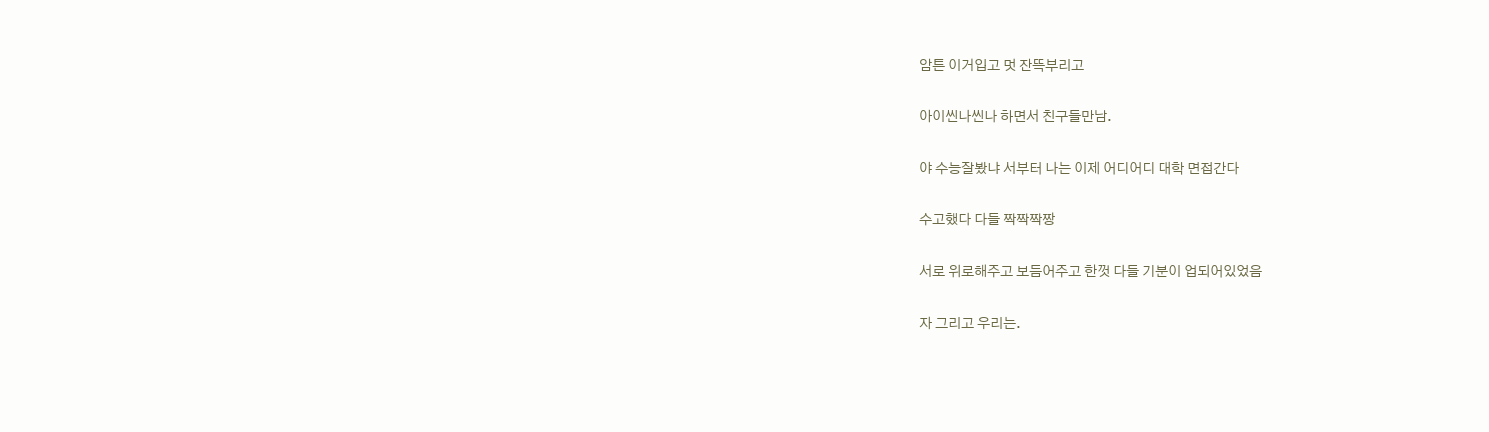암튼 이거입고 멋 잔뜩부리고

아이씬나씬나 하면서 친구들만남.

야 수능잘봤냐 서부터 나는 이제 어디어디 대학 면접간다

수고했다 다들 짝짝짝짱

서로 위로해주고 보듬어주고 한껏 다들 기분이 업되어있었음

자 그리고 우리는.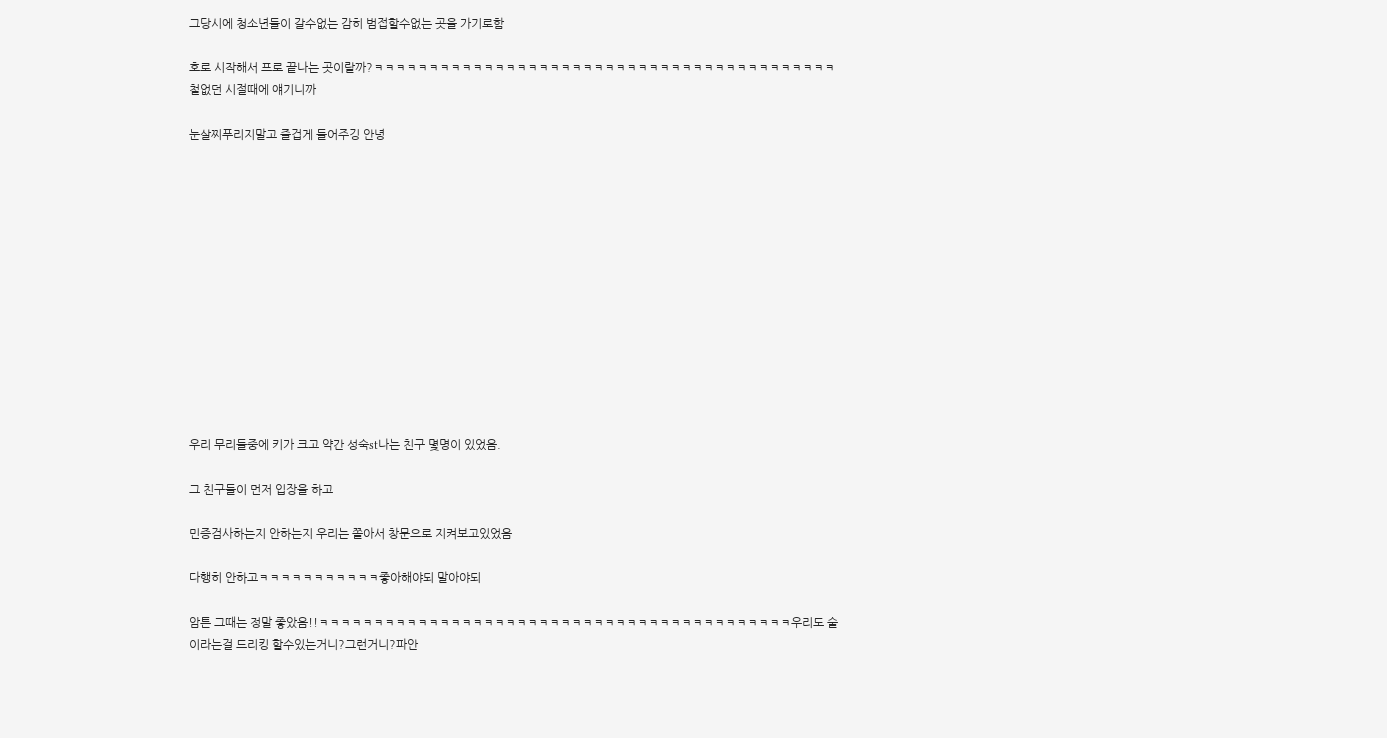그당시에 청소년들이 갈수없는 감히 범접할수없는 곳을 가기로함

호로 시작해서 프로 끝나는 곳이랄까?ㅋㅋㅋㅋㅋㅋㅋㅋㅋㅋㅋㅋㅋㅋㅋㅋㅋㅋㅋㅋㅋㅋㅋㅋㅋㅋㅋㅋㅋㅋㅋㅋㅋㅋㅋㅋㅋㅋㅋㅋㅋㅋ철없던 시절때에 얘기니까

눈살찌푸리지말고 즐겁게 들어주깅 안녕













우리 무리들중에 키가 크고 약간 성숙st나는 친구 몇명이 있었음.

그 친구들이 먼저 입장을 하고

민증검사하는지 안하는지 우리는 쫄아서 창문으로 지켜보고있었음

다행히 안하고ㅋㅋㅋㅋㅋㅋㅋㅋㅋㅋㅋ좋아해야되 말아야되

암튼 그때는 정말 좋았음!!ㅋㅋㅋㅋㅋㅋㅋㅋㅋㅋㅋㅋㅋㅋㅋㅋㅋㅋㅋㅋㅋㅋㅋㅋㅋㅋㅋㅋㅋㅋㅋㅋㅋㅋㅋㅋㅋㅋㅋㅋㅋㅋㅋ우리도 술이라는걸 드리킹 할수있는거니?그런거니?파안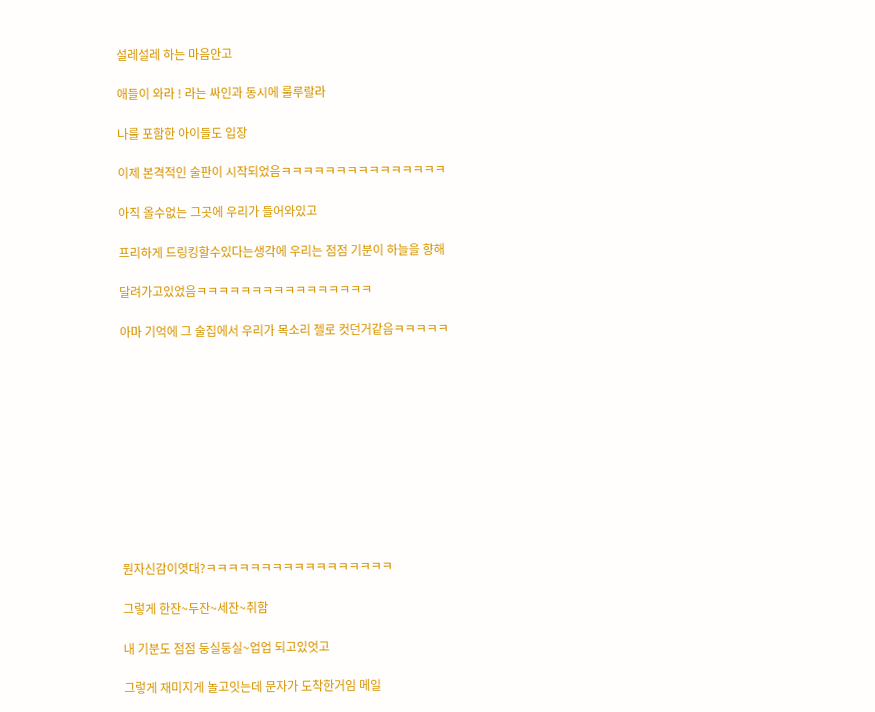설레설레 하는 마음안고

애들이 와라 ! 라는 싸인과 동시에 룰루랄라

나를 포함한 아이들도 입장

이제 본격적인 술판이 시작되었음ㅋㅋㅋㅋㅋㅋㅋㅋㅋㅋㅋㅋㅋㅋㅋ

아직 올수없는 그곳에 우리가 들어와있고

프리하게 드링킹할수있다는생각에 우리는 점점 기분이 하늘을 향해

달려가고있었음ㅋㅋㅋㅋㅋㅋㅋㅋㅋㅋㅋㅋㅋㅋㅋㅋ

아마 기억에 그 술집에서 우리가 목소리 젤로 컷던거같음ㅋㅋㅋㅋㅋ











뭔자신감이엿대?ㅋㅋㅋㅋㅋㅋㅋㅋㅋㅋㅋㅋㅋㅋㅋㅋㅋ

그렇게 한잔~두잔~세잔~취함

내 기분도 점점 둥실둥실~업업 되고있엇고

그렇게 재미지게 놀고잇는데 문자가 도착한거임 메일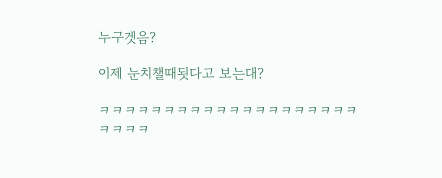누구겟음?

이제 눈치챌때됫다고 보는대?

ㅋㅋㅋㅋㅋㅋㅋㅋㅋㅋㅋㅋㅋㅋㅋㅋㅋㅋㅋㅋㅋㅋㅋㅋ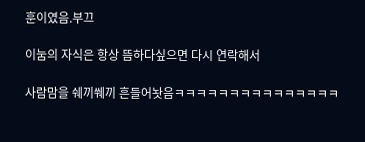훈이였음.부끄

이눔의 자식은 항상 뜸하다싶으면 다시 연락해서

사람맘을 쉐끼쒜끼 흔들어놧음ㅋㅋㅋㅋㅋㅋㅋㅋㅋㅋㅋㅋㅋㅋㅋ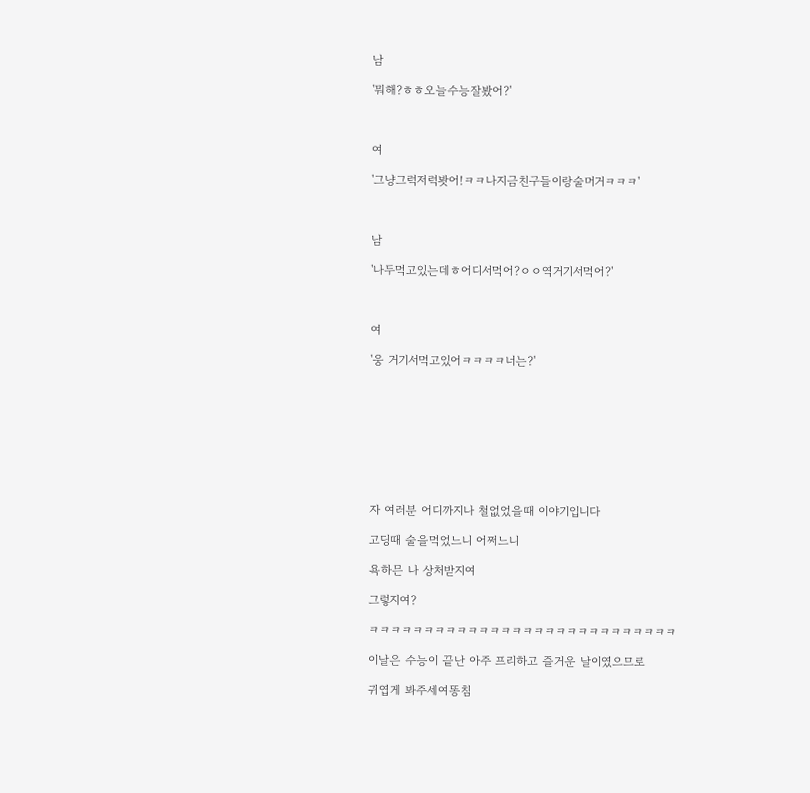남

'뭐해?ㅎㅎ오늘수능잘봤어?'



여

'그냥그럭저럭봣어!ㅋㅋ나지금친구들이랑술머거ㅋㅋㅋ'



남

'나두먹고있는데ㅎ어디서먹어?ㅇㅇ역거기서먹어?'



여

'웅 거기서먹고있어ㅋㅋㅋㅋ너는?'









자 여러분 어디까지나 철없었을때 이야기입니다

고딩때 술을먹었느니 어쩌느니

욕하믄 나 상처받지여

그렇지여?

ㅋㅋㅋㅋㅋㅋㅋㅋㅋㅋㅋㅋㅋㅋㅋㅋㅋㅋㅋㅋㅋㅋㅋㅋㅋㅋㅋㅋ

이날은 수능이 끝난 아주 프리하고 즐거운 날이였으므로

귀엽게 봐주세여똥침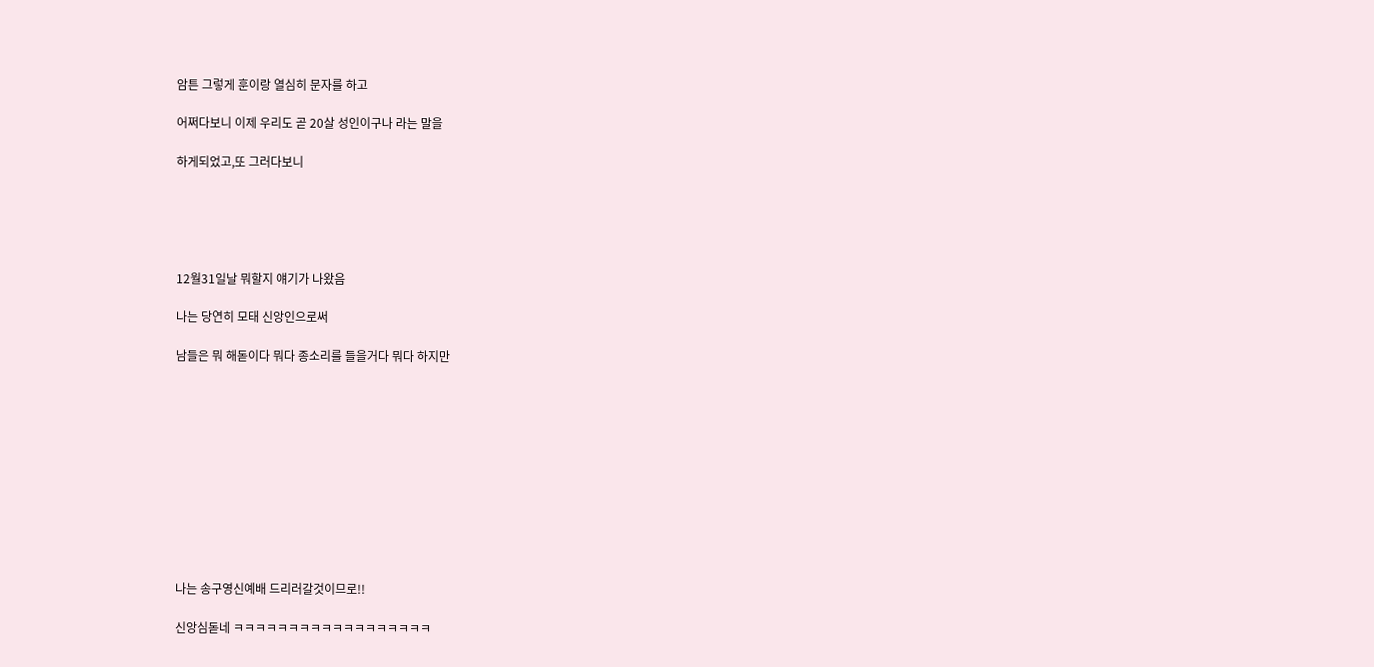암튼 그렇게 훈이랑 열심히 문자를 하고

어쩌다보니 이제 우리도 곧 20살 성인이구나 라는 말을

하게되었고,또 그러다보니





12월31일날 뭐할지 얘기가 나왔음

나는 당연히 모태 신앙인으로써

남들은 뭐 해돋이다 뭐다 종소리를 들을거다 뭐다 하지만











나는 송구영신예배 드리러갈것이므로!!

신앙심돋네 ㅋㅋㅋㅋㅋㅋㅋㅋㅋㅋㅋㅋㅋㅋㅋㅋㅋㅋ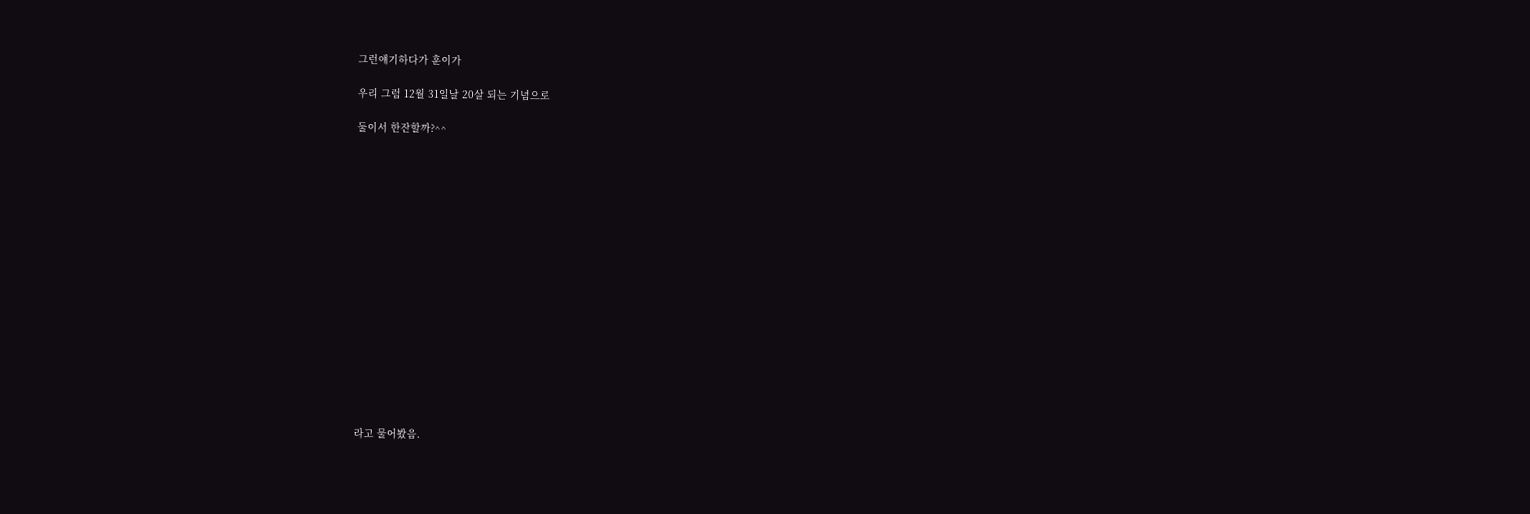그런얘기하다가 훈이가

우리 그럼 12월 31일날 20살 되는 기념으로

둘이서 한잔할까?^^

















라고 물어봤음.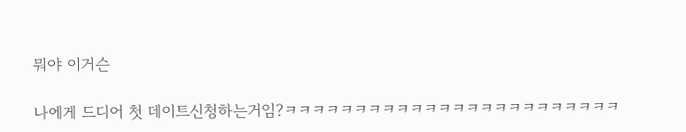뭐야 이거슨

나에게 드디어 첫 데이트신청하는거임?ㅋㅋㅋㅋㅋㅋㅋㅋㅋㅋㅋㅋㅋㅋㅋㅋㅋㅋㅋㅋㅋㅋㅋㅋ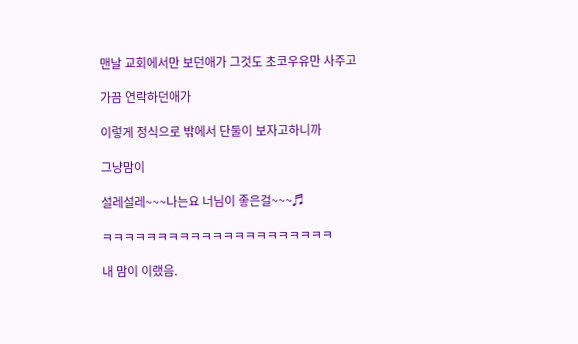맨날 교회에서만 보던애가 그것도 초코우유만 사주고

가끔 연락하던애가

이렇게 정식으로 밖에서 단둘이 보자고하니까

그냥맘이

설레설레~~~나는요 너님이 좋은걸~~~♬

ㅋㅋㅋㅋㅋㅋㅋㅋㅋㅋㅋㅋㅋㅋㅋㅋㅋㅋㅋㅋㅋ

내 맘이 이랬음.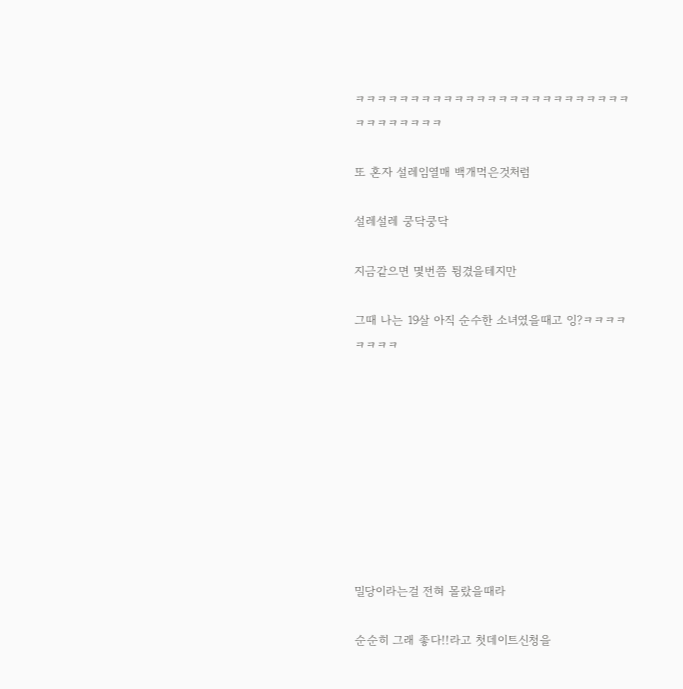ㅋㅋㅋㅋㅋㅋㅋㅋㅋㅋㅋㅋㅋㅋㅋㅋㅋㅋㅋㅋㅋㅋㅋㅋㅋㅋㅋㅋㅋㅋㅋㅋㅋ

또 혼자 설레임열매 백개먹은것처럼

설레설레 쿵닥쿵닥

지금같으면 몇번쯤 튕겼을테지만

그때 나는 19살 아직 순수한 소녀였을때고 잉?ㅋㅋㅋㅋㅋㅋㅋㅋ









밀당이라는걸 전혀 몰랐을때라

순순히 그래 좋다!!라고 첫데이트신청을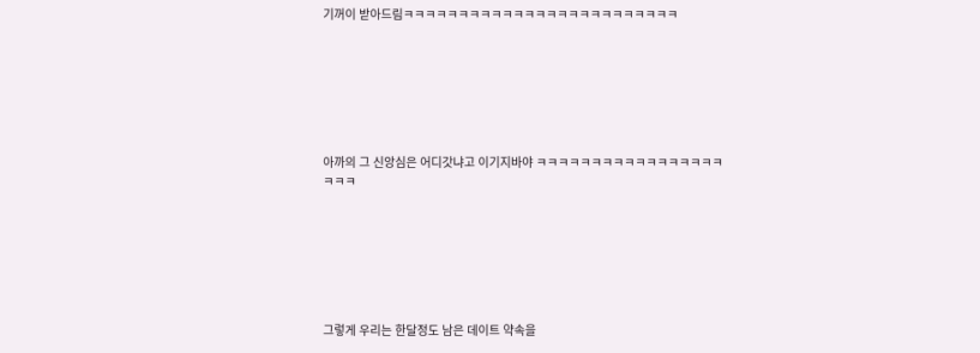기꺼이 받아드림ㅋㅋㅋㅋㅋㅋㅋㅋㅋㅋㅋㅋㅋㅋㅋㅋㅋㅋㅋㅋㅋㅋㅋㅋㅋ







아까의 그 신앙심은 어디갓냐고 이기지바야 ㅋㅋㅋㅋㅋㅋㅋㅋㅋㅋㅋㅋㅋㅋㅋㅋㅋㅋㅋㅋ







그렇게 우리는 한달정도 남은 데이트 약속을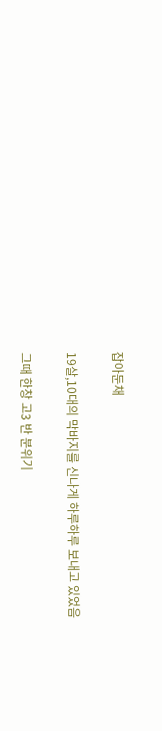잡아둔채

19살,10대의 막바지를 신나게 하루하루 보내고 있었음

그때 한창 고3 반 분위기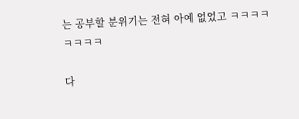는 공부할 분위기는 전혀 아예 없었고 ㅋㅋㅋㅋㅋㅋㅋㅋ

다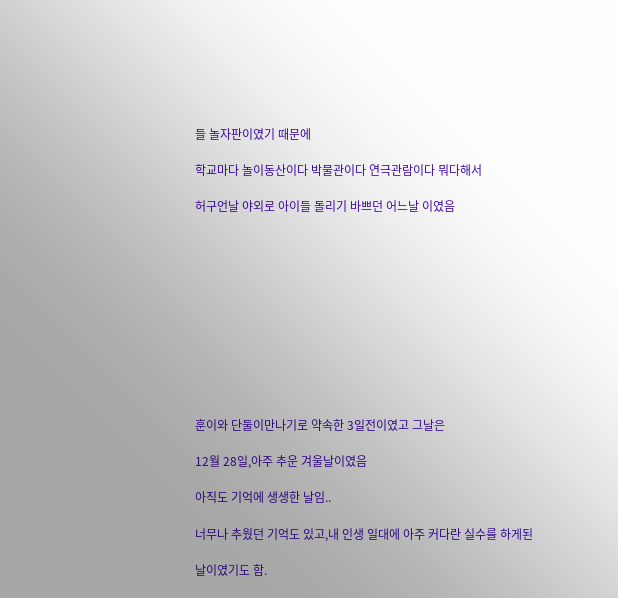들 놀자판이였기 때문에

학교마다 놀이동산이다 박물관이다 연극관람이다 뭐다해서

허구언날 야외로 아이들 돌리기 바쁘던 어느날 이였음











훈이와 단둘이만나기로 약속한 3일전이였고 그날은

12월 28일,아주 추운 겨울날이였음

아직도 기억에 생생한 날임..

너무나 추웠던 기억도 있고,내 인생 일대에 아주 커다란 실수를 하게된

날이였기도 함.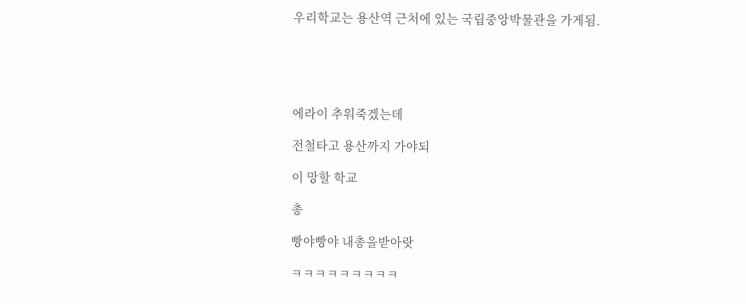우리학교는 용산역 근처에 있는 국립중앙박물관을 가게됨.





에라이 추워죽겠는데

전철타고 용산까지 가야되

이 망할 학교

총

빵야빵야 내총을받아랏

ㅋㅋㅋㅋㅋㅋㅋㅋㅋ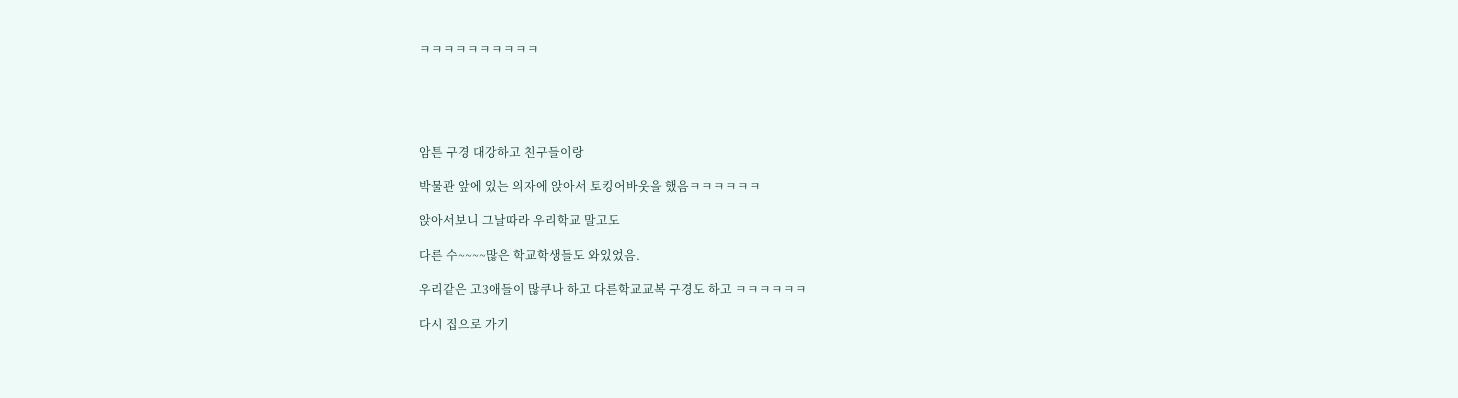ㅋㅋㅋㅋㅋㅋㅋㅋㅋㅋ





암튼 구경 대강하고 친구들이랑

박물관 앞에 있는 의자에 앉아서 토킹어바웃을 했음ㅋㅋㅋㅋㅋㅋ

앉아서보니 그날따라 우리학교 말고도

다른 수~~~~많은 학교학생들도 와있었음.

우리같은 고3애들이 많쿠나 하고 다른학교교복 구경도 하고 ㅋㅋㅋㅋㅋㅋ

다시 집으로 가기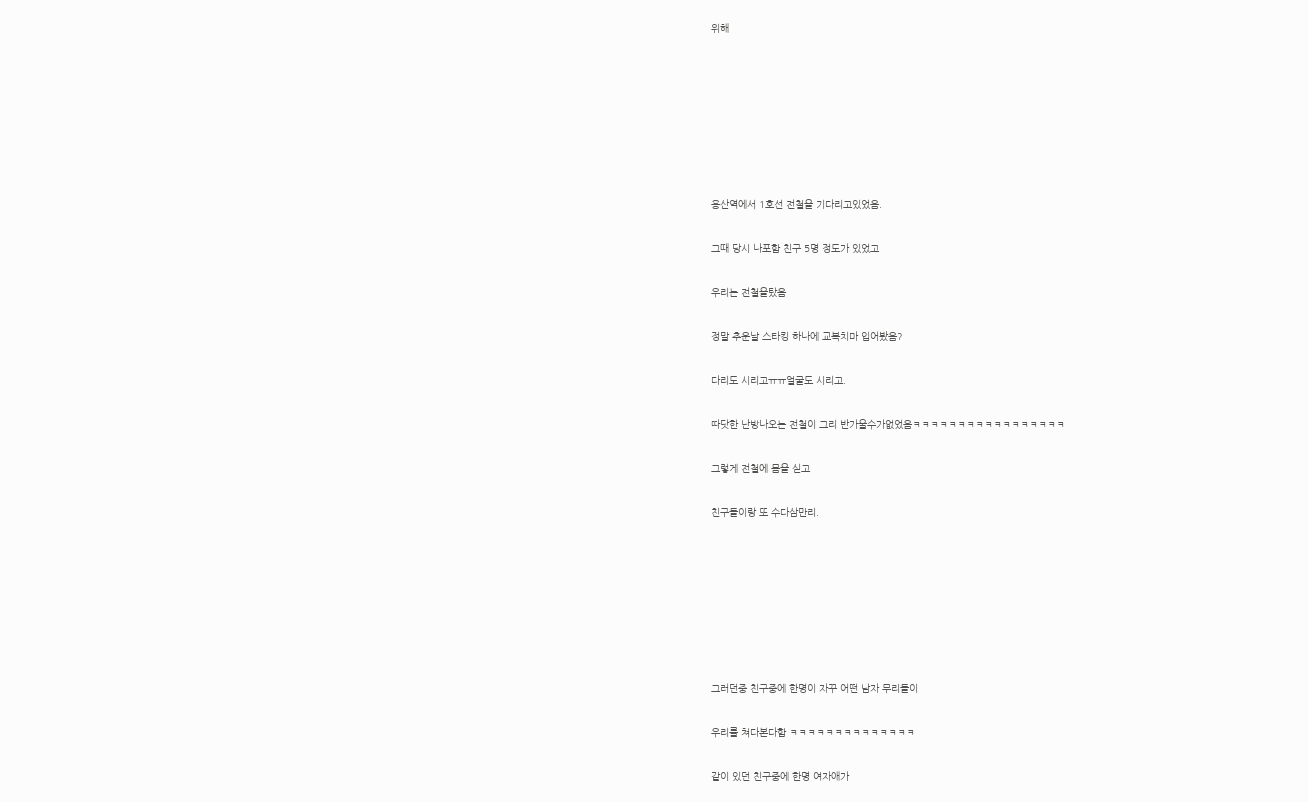위해







용산역에서 1호선 전철을 기다리고있었음.

그때 당시 나포함 친구 5명 정도가 있었고

우리는 전철을탔음

정말 추운날 스타킹 하나에 교복치마 입어봤음?

다리도 시리고ㅠㅠ얼굴도 시리고.

따닷한 난방나오는 전철이 그리 반가울수가없었음ㅋㅋㅋㅋㅋㅋㅋㅋㅋㅋㅋㅋㅋㅋㅋㅋㅋ

그렇게 전철에 몸을 싣고

친구들이랑 또 수다삼만리.







그러던중 친구중에 한명이 자꾸 어떤 남자 무리들이

우리를 쳐다본다함 ㅋㅋㅋㅋㅋㅋㅋㅋㅋㅋㅋㅋㅋㅋ

같이 있던 친구중에 한명 여자애가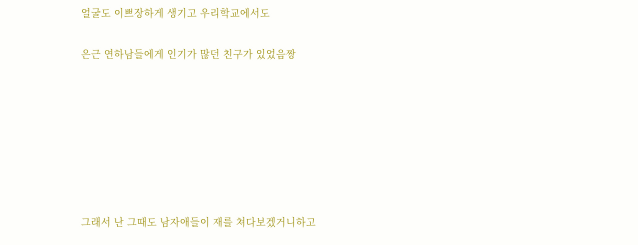얼굴도 이쁘장하게 생기고 우리학교에서도

은근 연하남들에게 인기가 많던 친구가 있었음짱







그래서 난 그때도 남자애들이 재를 쳐다보겠거니하고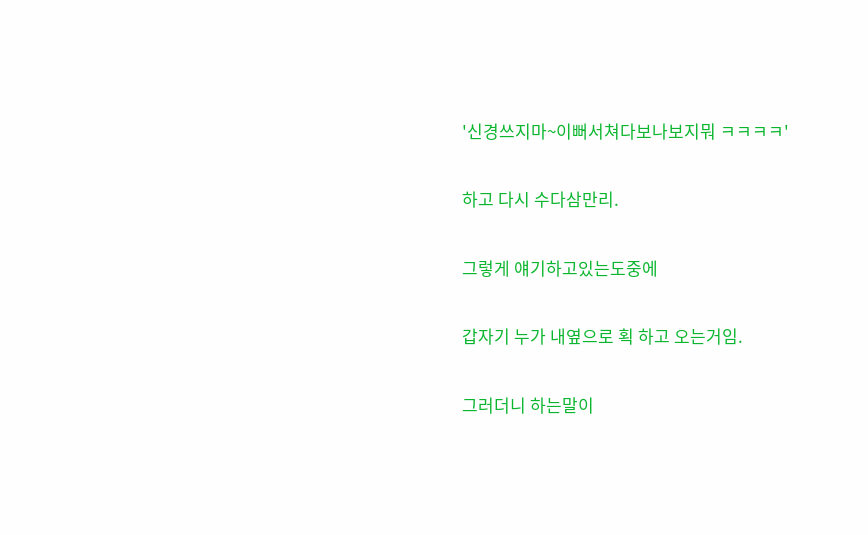'신경쓰지마~이뻐서쳐다보나보지뭐 ㅋㅋㅋㅋ'

하고 다시 수다삼만리.

그렇게 얘기하고있는도중에

갑자기 누가 내옆으로 획 하고 오는거임.

그러더니 하는말이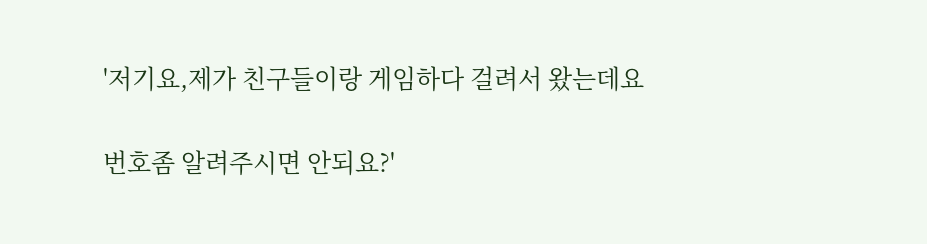'저기요,제가 친구들이랑 게임하다 걸려서 왔는데요

번호좀 알려주시면 안되요?'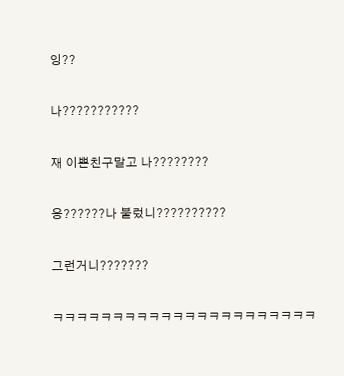잉??

나???????????

재 이쁜친구말고 나????????

응??????나 불렀니??????????

그런거니???????

ㅋㅋㅋㅋㅋㅋㅋㅋㅋㅋㅋㅋㅋㅋㅋㅋㅋㅋㅋㅋㅋㅋ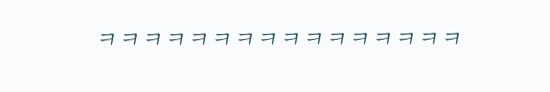ㅋㅋㅋㅋㅋㅋㅋㅋㅋㅋㅋㅋㅋㅋㅋㅋ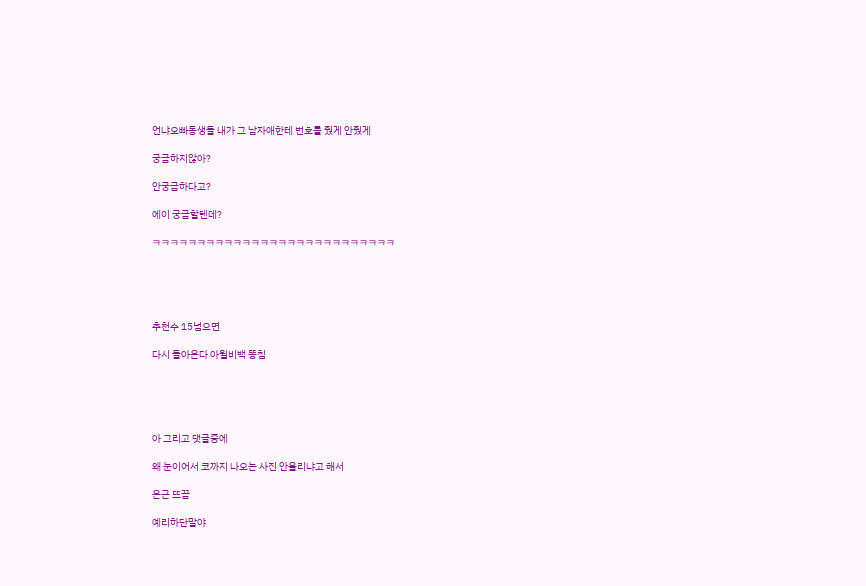언냐오빠동생들 내가 그 남자애한테 번호를 줬게 안줬게

궁금하지않아?

안궁금하다고?

에이 궁금할텐데?

ㅋㅋㅋㅋㅋㅋㅋㅋㅋㅋㅋㅋㅋㅋㅋㅋㅋㅋㅋㅋㅋㅋㅋㅋㅋㅋㅋ





추천수 15넘으면

다시 돌아온다 아윌비백 똥침





아 그리고 댓글중에

왜 눈이어서 코까지 나오는 사진 안올리냐고 해서

은근 뜨끔

예리하단말야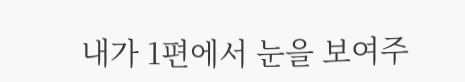내가 1편에서 눈을 보여주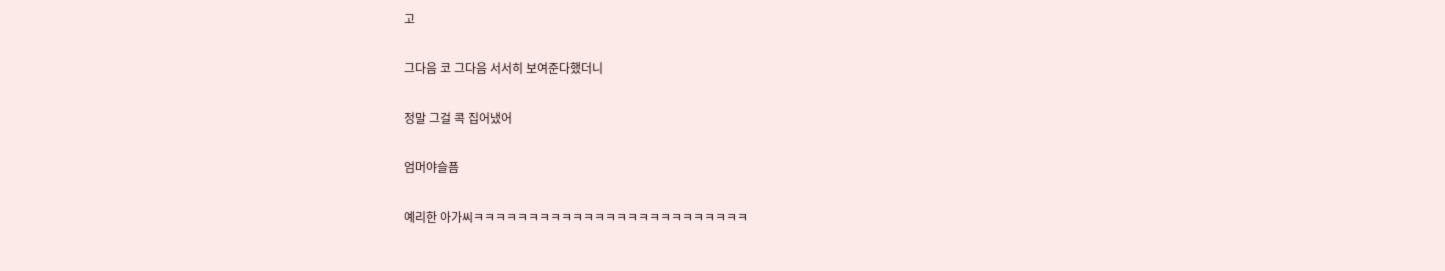고

그다음 코 그다음 서서히 보여준다했더니

정말 그걸 콕 집어냈어

엄머야슬픔

예리한 아가씨ㅋㅋㅋㅋㅋㅋㅋㅋㅋㅋㅋㅋㅋㅋㅋㅋㅋㅋㅋㅋㅋㅋㅋㅋㅋ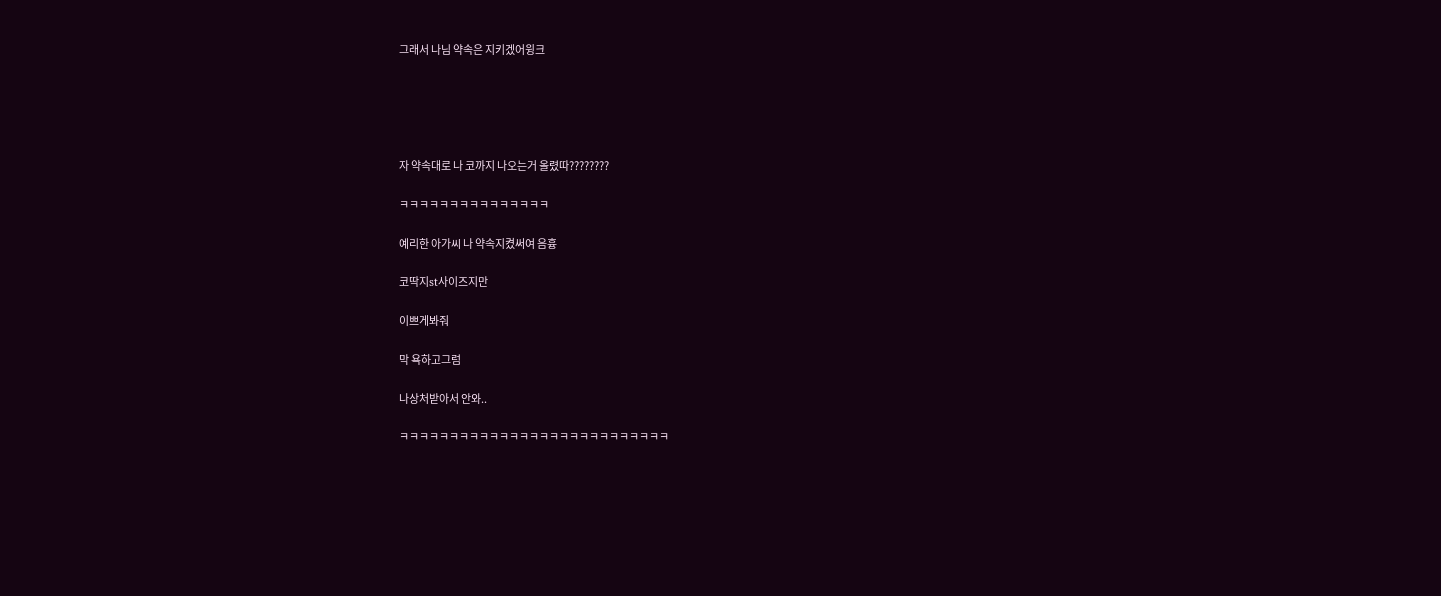그래서 나님 약속은 지키겠어윙크





자 약속대로 나 코까지 나오는거 올렸따????????

ㅋㅋㅋㅋㅋㅋㅋㅋㅋㅋㅋㅋㅋㅋㅋ

예리한 아가씨 나 약속지켰써여 음흉

코딱지st사이즈지만

이쁘게봐줘

막 욕하고그럼

나상처받아서 안와..

ㅋㅋㅋㅋㅋㅋㅋㅋㅋㅋㅋㅋㅋㅋㅋㅋㅋㅋㅋㅋㅋㅋㅋㅋㅋㅋㅋ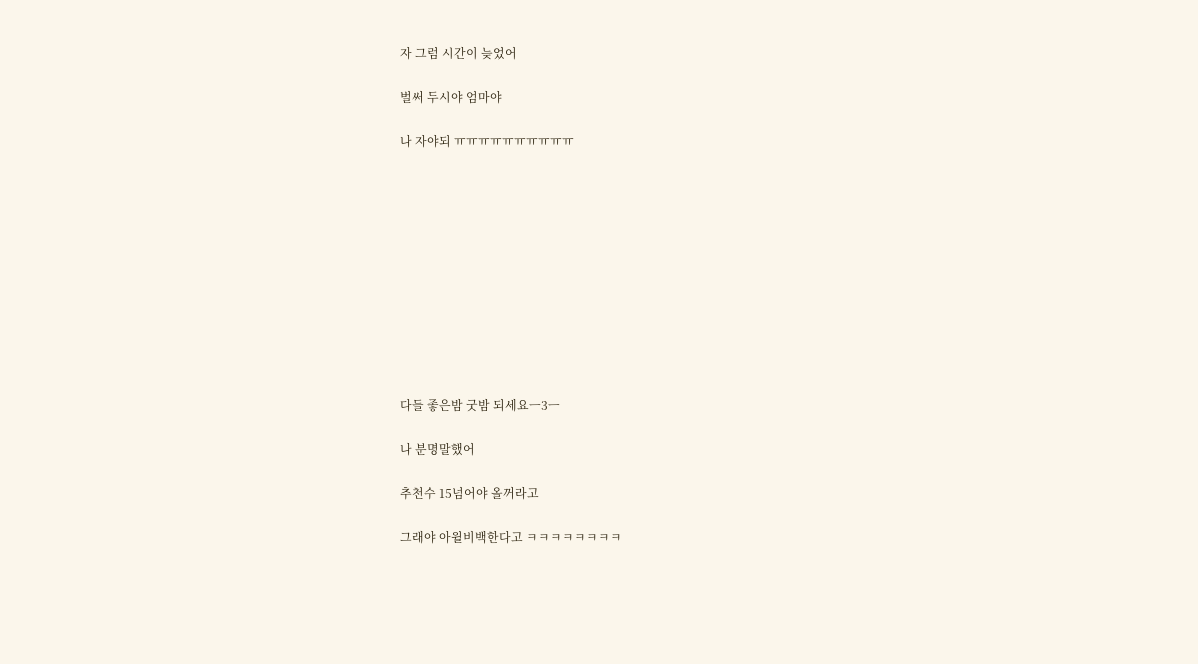자 그럼 시간이 늦었어

벌써 두시야 엄마야

나 자야되 ㅠㅠㅠㅠㅠㅠㅠㅠㅠㅠ











다들 좋은밤 굿밤 되세요ㅡ3ㅡ

나 분명말했어

추천수 15넘어야 올꺼라고

그래야 아윌비백한다고 ㅋㅋㅋㅋㅋㅋㅋㅋ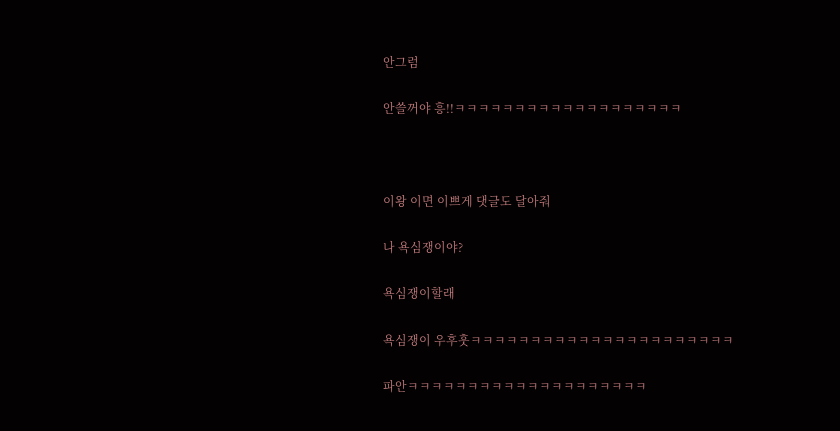안그럼

안쓸꺼야 흥!!ㅋㅋㅋㅋㅋㅋㅋㅋㅋㅋㅋㅋㅋㅋㅋㅋㅋㅋㅋ



이왕 이면 이쁘게 댓글도 달아줘

나 욕심쟁이야?

욕심쟁이할래

욕심쟁이 우후훗ㅋㅋㅋㅋㅋㅋㅋㅋㅋㅋㅋㅋㅋㅋㅋㅋㅋㅋㅋㅋㅋㅋ

파안ㅋㅋㅋㅋㅋㅋㅋㅋㅋㅋㅋㅋㅋㅋㅋㅋㅋㅋㅋㅋ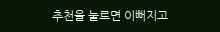추천을 눌르면 이뻐지고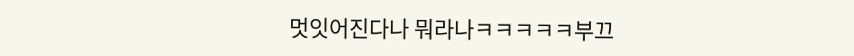멋잇어진다나 뭐라나ㅋㅋㅋㅋㅋ부끄